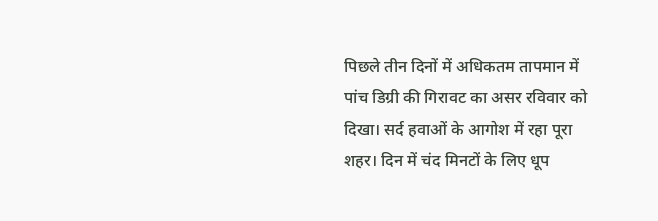पिछले तीन दिनों में अधिकतम तापमान में पांच डिग्री की गिरावट का असर रविवार को दिखा। सर्द हवाओं के आगोश में रहा पूरा शहर। दिन में चंद मिनटों के लिए धूप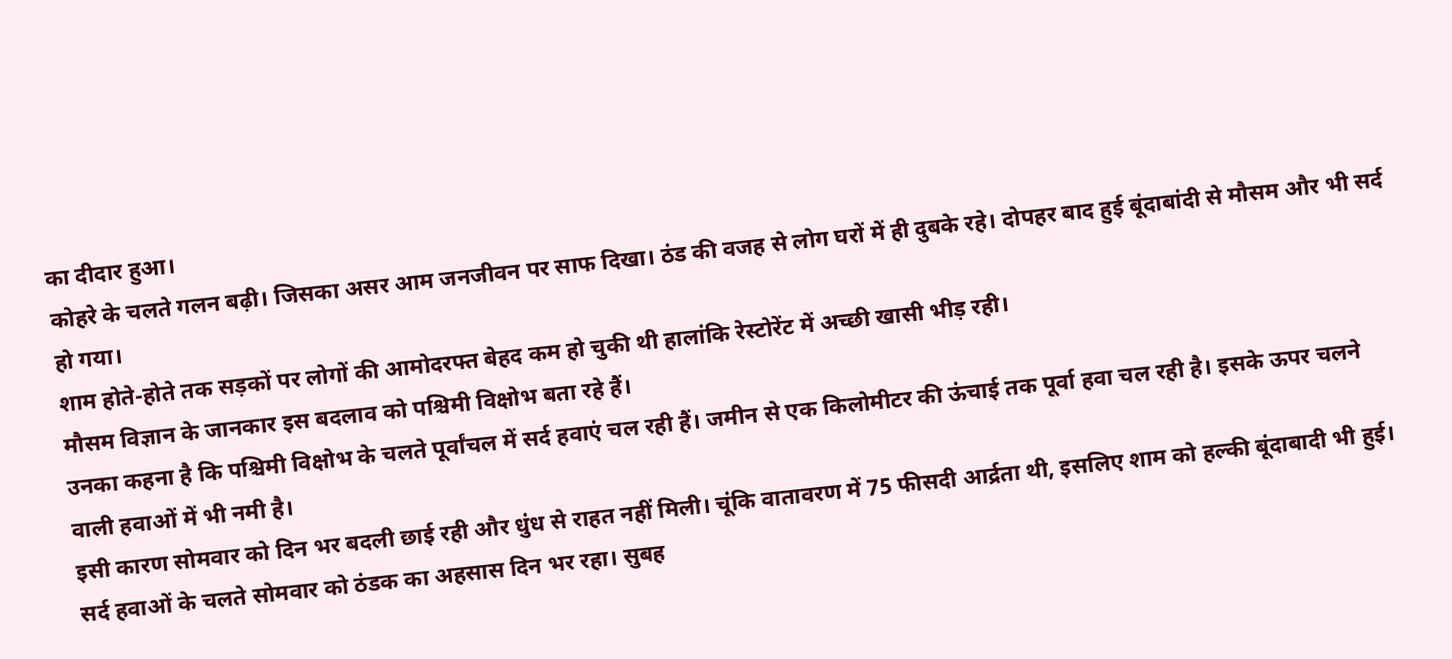का दीदार हुआ।
कोहरे के चलते गलन बढ़ी। जिसका असर आम जनजीवन पर साफ दिखा। ठंड की वजह से लोग घरों में ही दुबके रहे। दोपहर बाद हुई बूंदाबांदी से मौसम और भी सर्द हो गया।
शाम होते-होते तक सड़कों पर लोगों की आमोदरफ्त बेहद कम हो चुकी थी हालांकि रेस्टोरेंट में अच्छी खासी भीड़ रही।
मौसम विज्ञान के जानकार इस बदलाव को पश्चिमी विक्षोभ बता रहे हैं।
उनका कहना है कि पश्चिमी विक्षोभ के चलते पूर्वांचल में सर्द हवाएं चल रही हैं। जमीन से एक किलोमीटर की ऊंचाई तक पूर्वा हवा चल रही है। इसके ऊपर चलने वाली हवाओं में भी नमी है।
इसी कारण सोमवार को दिन भर बदली छाई रही और धुंध से राहत नहीं मिली। चूंकि वातावरण में 75 फीसदी आर्द्रता थी, इसलिए शाम को हल्की बूंदाबादी भी हुई।
सर्द हवाओं के चलते सोमवार को ठंडक का अहसास दिन भर रहा। सुबह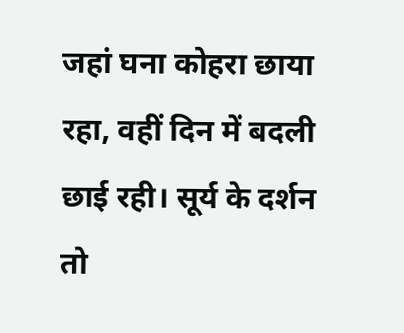जहां घना कोहरा छाया रहा, वहीं दिन में बदली छाई रही। सूर्य के दर्शन तो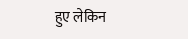हुए लेकिन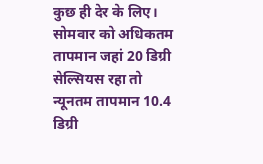कुछ ही देर के लिए।
सोमवार को अधिकतम तापमान जहां 20 डिग्री सेल्सियस रहा तो न्यूनतम तापमान 10.4 डिग्री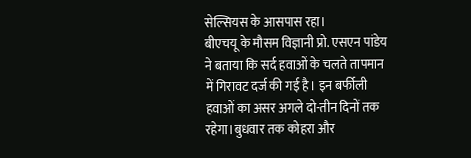सेल्सियस के आसपास रहा।
बीएचयू के मौसम विज्ञानी प्रो. एसएन पांडेय ने बताया कि सर्द हवाओं के चलते तापमान में गिरावट दर्ज की गई है। इन बर्फीली हवाओं का असर अगले दो-तीन दिनों तक रहेगा।बुधवार तक कोहरा और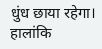धुंध छाया रहेगा।
हालांकि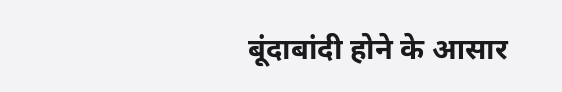बूंदाबांदी होने के आसार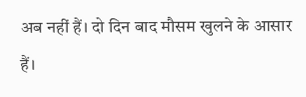अब नहीं हैं। दो दिन बाद मौसम खुलने के आसार हैं।